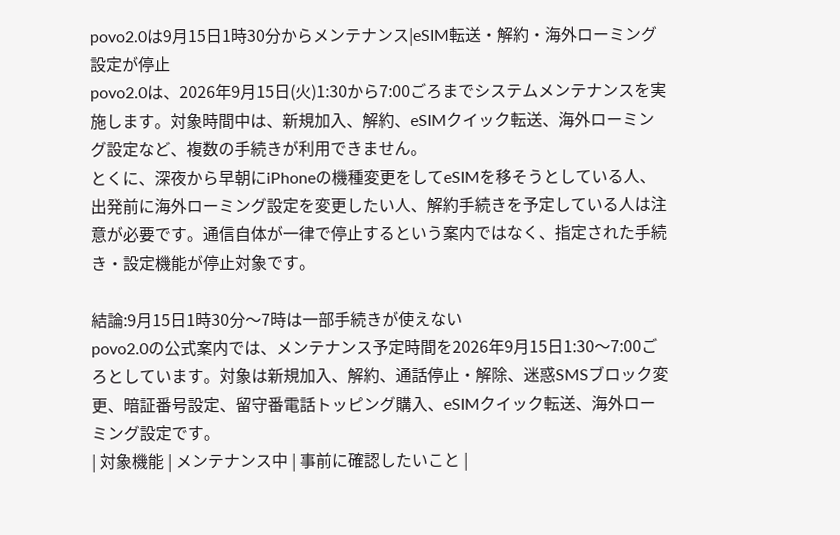povo2.0は9月15日1時30分からメンテナンス|eSIM転送・解約・海外ローミング設定が停止
povo2.0は、2026年9月15日(火)1:30から7:00ごろまでシステムメンテナンスを実施します。対象時間中は、新規加入、解約、eSIMクイック転送、海外ローミング設定など、複数の手続きが利用できません。
とくに、深夜から早朝にiPhoneの機種変更をしてeSIMを移そうとしている人、出発前に海外ローミング設定を変更したい人、解約手続きを予定している人は注意が必要です。通信自体が一律で停止するという案内ではなく、指定された手続き・設定機能が停止対象です。

結論:9月15日1時30分〜7時は一部手続きが使えない
povo2.0の公式案内では、メンテナンス予定時間を2026年9月15日1:30〜7:00ごろとしています。対象は新規加入、解約、通話停止・解除、迷惑SMSブロック変更、暗証番号設定、留守番電話トッピング購入、eSIMクイック転送、海外ローミング設定です。
| 対象機能 | メンテナンス中 | 事前に確認したいこと |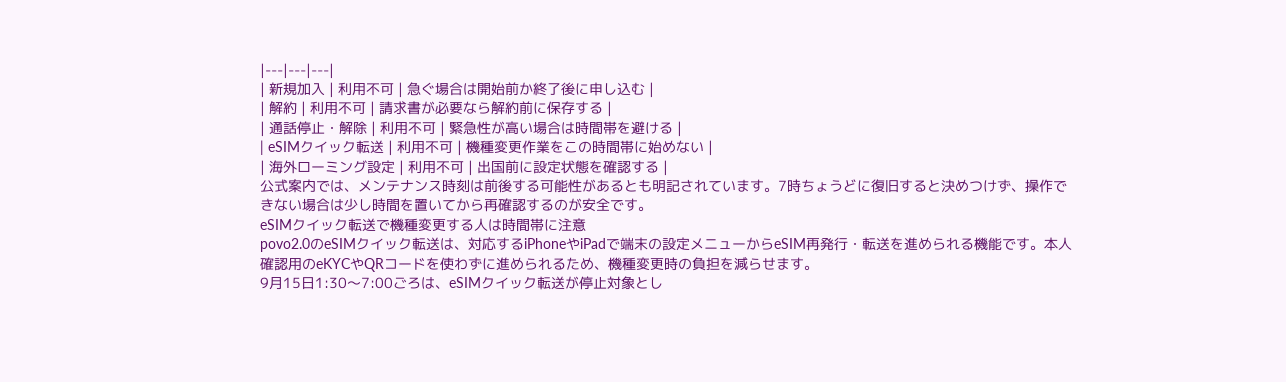|---|---|---|
| 新規加入 | 利用不可 | 急ぐ場合は開始前か終了後に申し込む |
| 解約 | 利用不可 | 請求書が必要なら解約前に保存する |
| 通話停止・解除 | 利用不可 | 緊急性が高い場合は時間帯を避ける |
| eSIMクイック転送 | 利用不可 | 機種変更作業をこの時間帯に始めない |
| 海外ローミング設定 | 利用不可 | 出国前に設定状態を確認する |
公式案内では、メンテナンス時刻は前後する可能性があるとも明記されています。7時ちょうどに復旧すると決めつけず、操作できない場合は少し時間を置いてから再確認するのが安全です。
eSIMクイック転送で機種変更する人は時間帯に注意
povo2.0のeSIMクイック転送は、対応するiPhoneやiPadで端末の設定メニューからeSIM再発行・転送を進められる機能です。本人確認用のeKYCやQRコードを使わずに進められるため、機種変更時の負担を減らせます。
9月15日1:30〜7:00ごろは、eSIMクイック転送が停止対象とし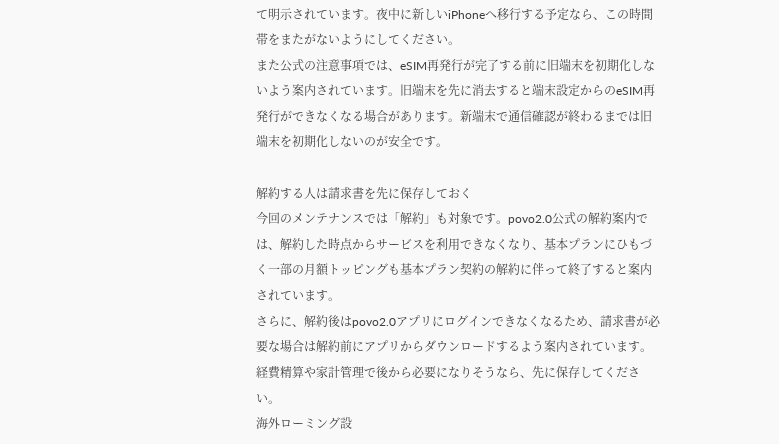て明示されています。夜中に新しいiPhoneへ移行する予定なら、この時間帯をまたがないようにしてください。
また公式の注意事項では、eSIM再発行が完了する前に旧端末を初期化しないよう案内されています。旧端末を先に消去すると端末設定からのeSIM再発行ができなくなる場合があります。新端末で通信確認が終わるまでは旧端末を初期化しないのが安全です。

解約する人は請求書を先に保存しておく
今回のメンテナンスでは「解約」も対象です。povo2.0公式の解約案内では、解約した時点からサービスを利用できなくなり、基本プランにひもづく一部の月額トッピングも基本プラン契約の解約に伴って終了すると案内されています。
さらに、解約後はpovo2.0アプリにログインできなくなるため、請求書が必要な場合は解約前にアプリからダウンロードするよう案内されています。経費精算や家計管理で後から必要になりそうなら、先に保存してください。
海外ローミング設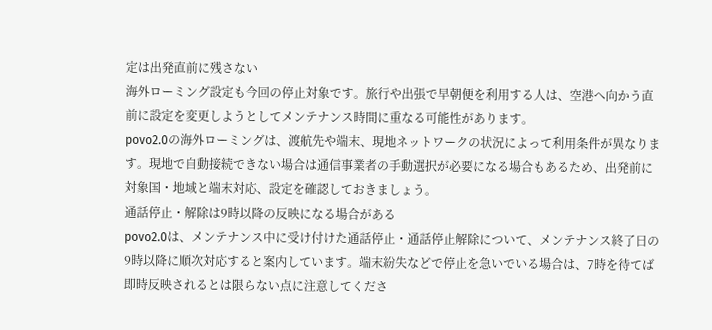定は出発直前に残さない
海外ローミング設定も今回の停止対象です。旅行や出張で早朝便を利用する人は、空港へ向かう直前に設定を変更しようとしてメンテナンス時間に重なる可能性があります。
povo2.0の海外ローミングは、渡航先や端末、現地ネットワークの状況によって利用条件が異なります。現地で自動接続できない場合は通信事業者の手動選択が必要になる場合もあるため、出発前に対象国・地域と端末対応、設定を確認しておきましょう。
通話停止・解除は9時以降の反映になる場合がある
povo2.0は、メンテナンス中に受け付けた通話停止・通話停止解除について、メンテナンス終了日の9時以降に順次対応すると案内しています。端末紛失などで停止を急いでいる場合は、7時を待てば即時反映されるとは限らない点に注意してくださ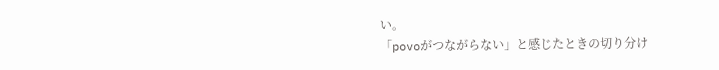い。
「povoがつながらない」と感じたときの切り分け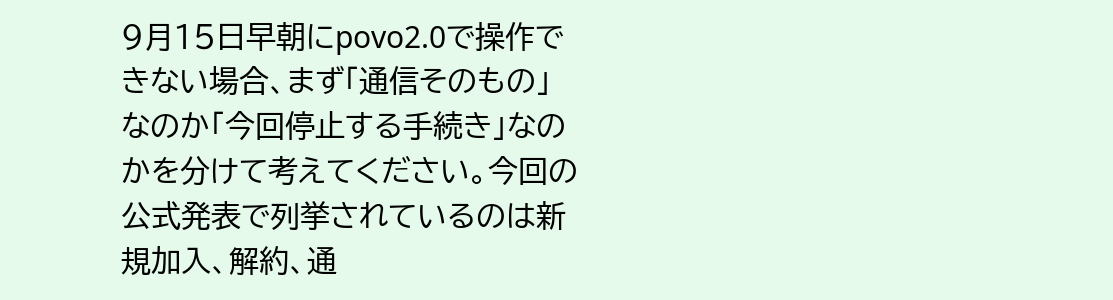9月15日早朝にpovo2.0で操作できない場合、まず「通信そのもの」なのか「今回停止する手続き」なのかを分けて考えてください。今回の公式発表で列挙されているのは新規加入、解約、通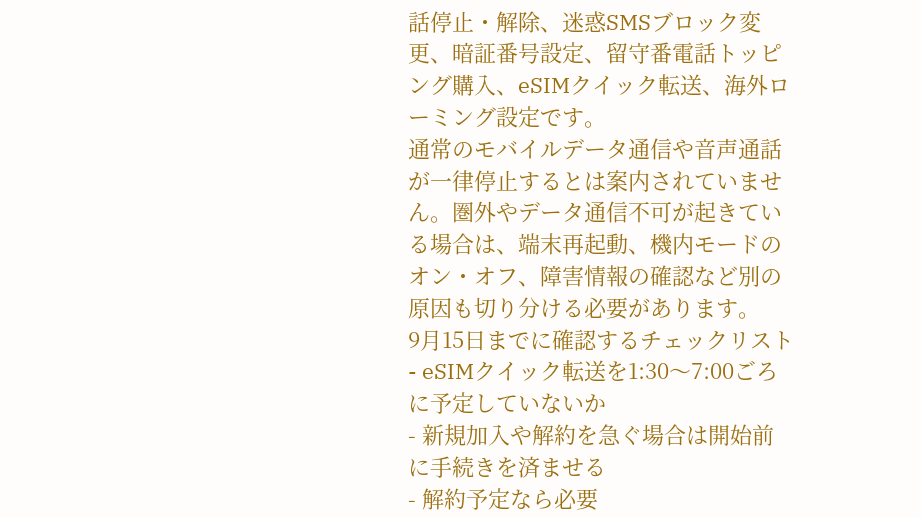話停止・解除、迷惑SMSブロック変更、暗証番号設定、留守番電話トッピング購入、eSIMクイック転送、海外ローミング設定です。
通常のモバイルデータ通信や音声通話が一律停止するとは案内されていません。圏外やデータ通信不可が起きている場合は、端末再起動、機内モードのオン・オフ、障害情報の確認など別の原因も切り分ける必要があります。
9月15日までに確認するチェックリスト
- eSIMクイック転送を1:30〜7:00ごろに予定していないか
- 新規加入や解約を急ぐ場合は開始前に手続きを済ませる
- 解約予定なら必要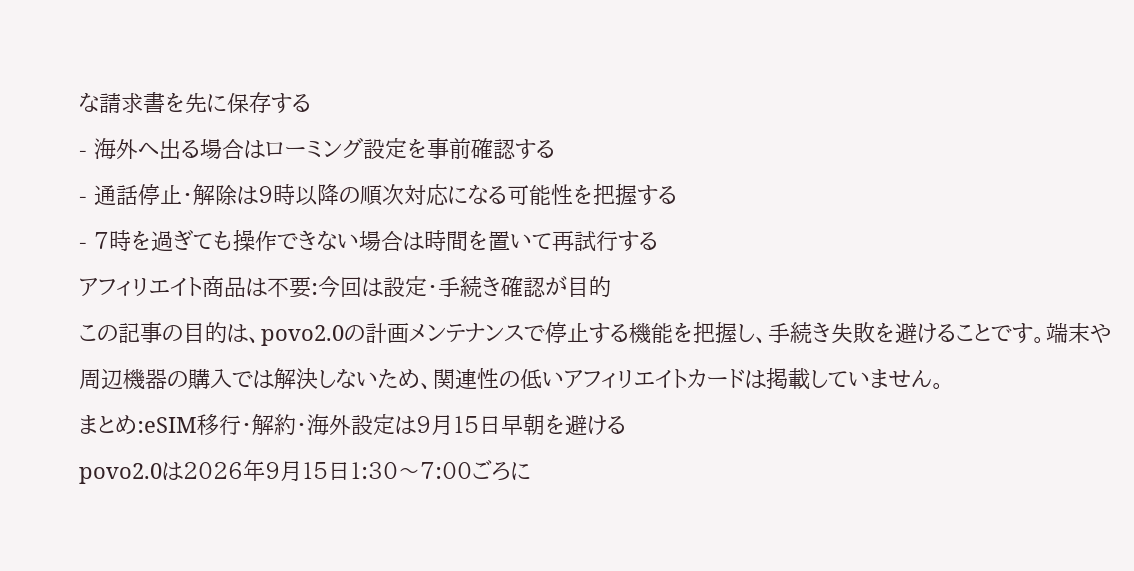な請求書を先に保存する
- 海外へ出る場合はローミング設定を事前確認する
- 通話停止・解除は9時以降の順次対応になる可能性を把握する
- 7時を過ぎても操作できない場合は時間を置いて再試行する
アフィリエイト商品は不要:今回は設定・手続き確認が目的
この記事の目的は、povo2.0の計画メンテナンスで停止する機能を把握し、手続き失敗を避けることです。端末や周辺機器の購入では解決しないため、関連性の低いアフィリエイトカードは掲載していません。
まとめ:eSIM移行・解約・海外設定は9月15日早朝を避ける
povo2.0は2026年9月15日1:30〜7:00ごろに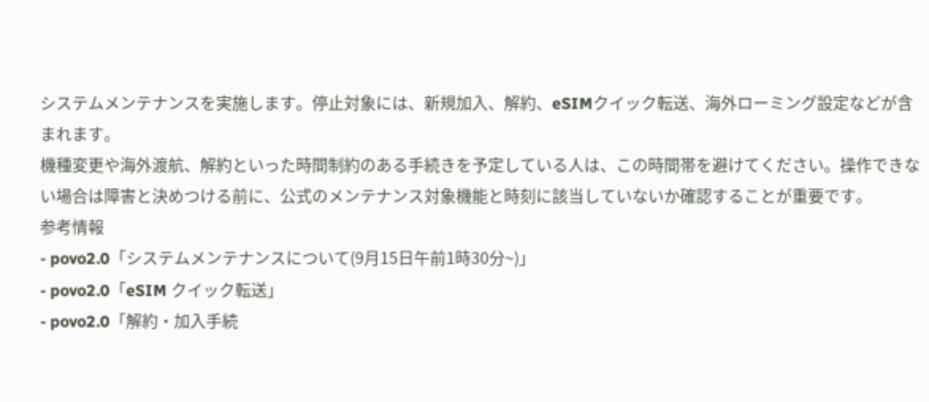システムメンテナンスを実施します。停止対象には、新規加入、解約、eSIMクイック転送、海外ローミング設定などが含まれます。
機種変更や海外渡航、解約といった時間制約のある手続きを予定している人は、この時間帯を避けてください。操作できない場合は障害と決めつける前に、公式のメンテナンス対象機能と時刻に該当していないか確認することが重要です。
参考情報
- povo2.0「システムメンテナンスについて(9月15日午前1時30分~)」
- povo2.0「eSIM クイック転送」
- povo2.0「解約・加入手続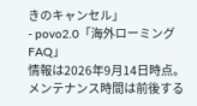きのキャンセル」
- povo2.0「海外ローミングFAQ」
情報は2026年9月14日時点。メンテナンス時間は前後する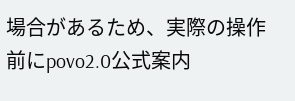場合があるため、実際の操作前にpovo2.0公式案内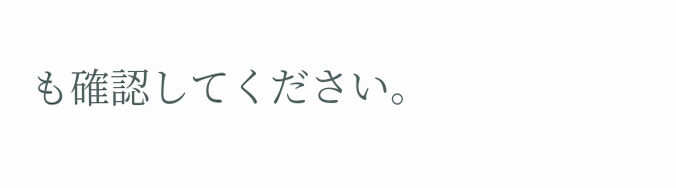も確認してください。